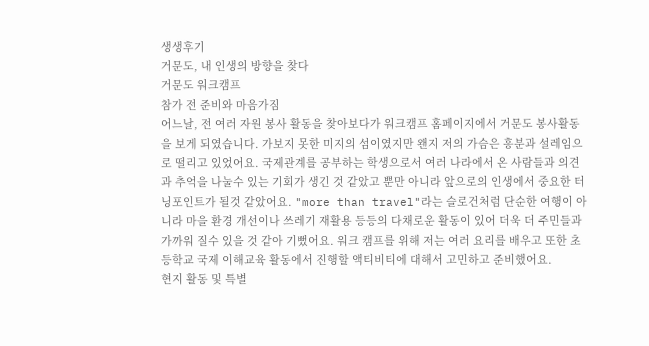생생후기
거문도, 내 인생의 방향을 찾다
거문도 워크캠프
참가 전 준비와 마음가짐
어느날, 전 여러 자원 봉사 활동을 찾아보다가 워크캠프 홈페이지에서 거문도 봉사활동을 보게 되였습니다. 가보지 못한 미지의 섬이였지만 왠지 저의 가슴은 흥분과 설레임으로 떨리고 있었어요. 국제관계를 공부하는 학생으로서 여러 나라에서 온 사람들과 의견과 추억을 나눌수 있는 기회가 생긴 것 같았고 뿐만 아니라 앞으로의 인생에서 중요한 터닝포인트가 될것 같았어요. "more than travel"라는 슬로건처럼 단순한 여행이 아니라 마을 환경 개선이나 쓰레기 재활용 등등의 다채로운 활동이 있어 더욱 더 주민들과 가까워 질수 있을 것 같아 기뻤어요. 워크 캠프를 위해 저는 여러 요리를 배우고 또한 초등학교 국제 이해교육 활동에서 진행할 액티비티에 대해서 고민하고 준비했어요.
현지 활동 및 특별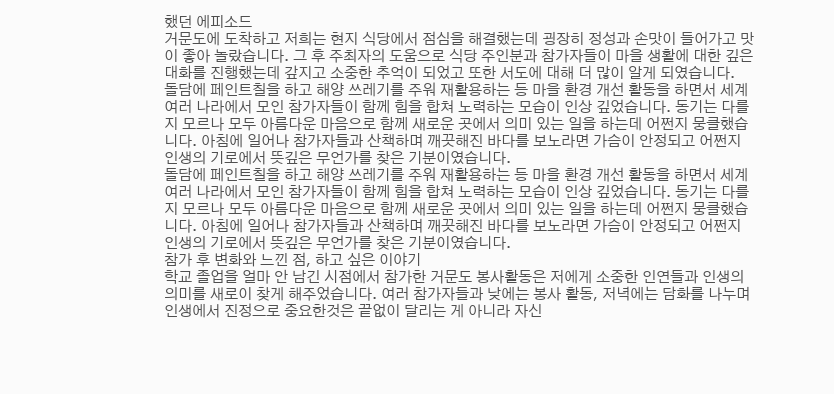했던 에피소드
거문도에 도착하고 저희는 현지 식당에서 점심을 해결했는데 굉장히 정성과 손맛이 들어가고 맛이 좋아 놀랐습니다. 그 후 주최자의 도움으로 식당 주인분과 참가자들이 마을 생활에 대한 깊은 대화를 진행했는데 갚지고 소중한 추억이 되었고 또한 서도에 대해 더 많이 알게 되였습니다.
돌담에 페인트칠을 하고 해양 쓰레기를 주워 재활용하는 등 마을 환경 개선 활동을 하면서 세계 여러 나라에서 모인 참가자들이 함께 힘을 합쳐 노력하는 모습이 인상 깊었습니다. 동기는 다를지 모르나 모두 아름다운 마음으로 함께 새로운 곳에서 의미 있는 일을 하는데 어쩐지 뭉클했습니다. 아침에 일어나 참가자들과 산책하며 깨끗해진 바다를 보노라면 가슴이 안정되고 어쩐지 인생의 기로에서 뜻깊은 무언가를 찾은 기분이였습니다.
돌담에 페인트칠을 하고 해양 쓰레기를 주워 재활용하는 등 마을 환경 개선 활동을 하면서 세계 여러 나라에서 모인 참가자들이 함께 힘을 합쳐 노력하는 모습이 인상 깊었습니다. 동기는 다를지 모르나 모두 아름다운 마음으로 함께 새로운 곳에서 의미 있는 일을 하는데 어쩐지 뭉클했습니다. 아침에 일어나 참가자들과 산책하며 깨끗해진 바다를 보노라면 가슴이 안정되고 어쩐지 인생의 기로에서 뜻깊은 무언가를 찾은 기분이였습니다.
참가 후 변화와 느낀 점, 하고 싶은 이야기
학교 졸업을 얼마 안 남긴 시점에서 참가한 거문도 봉사활동은 저에게 소중한 인연들과 인생의 의미를 새로이 찾게 해주었습니다. 여러 참가자들과 낮에는 봉사 활동, 저녁에는 담화를 나누며 인생에서 진정으로 중요한것은 끝없이 달리는 게 아니라 자신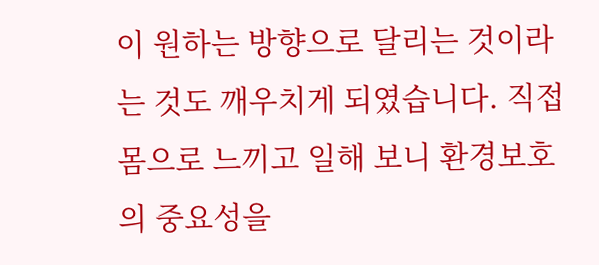이 원하는 방향으로 달리는 것이라는 것도 깨우치게 되였습니다. 직접 몸으로 느끼고 일해 보니 환경보호의 중요성을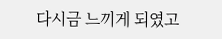다시금 느끼게 되였고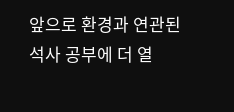앞으로 환경과 연관된 석사 공부에 더 열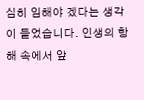심히 임해야 겠다는 생각이 들었습니다. 인생의 항해 속에서 앞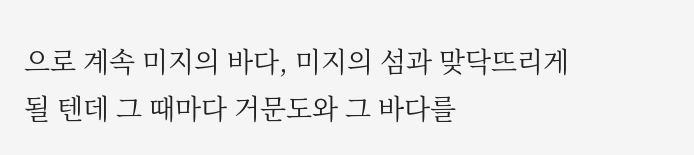으로 계속 미지의 바다, 미지의 섬과 맞닥뜨리게 될 텐데 그 때마다 거문도와 그 바다를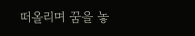떠올리며 꿈을 놓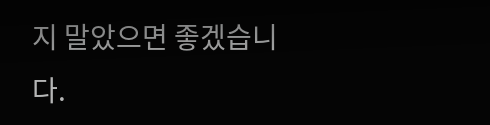지 말았으면 좋겠습니다.